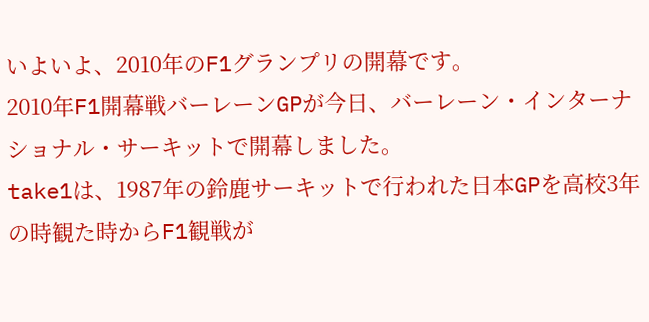いよいよ、2010年のF1グランプリの開幕です。
2010年F1開幕戦バーレーンGPが今日、バーレーン・インターナショナル・サーキットで開幕しました。
take1は、1987年の鈴鹿サーキットで行われた日本GPを高校3年の時観た時からF1観戦が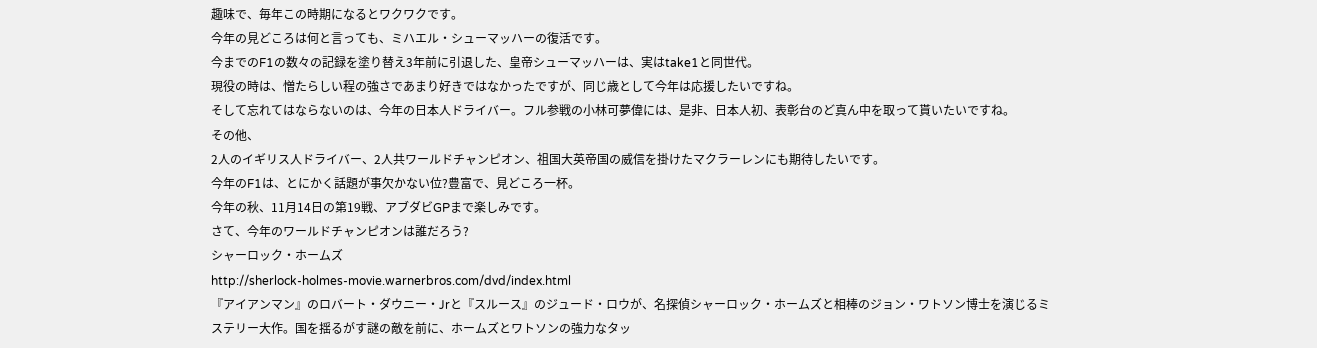趣味で、毎年この時期になるとワクワクです。
今年の見どころは何と言っても、ミハエル・シューマッハーの復活です。
今までのF1の数々の記録を塗り替え3年前に引退した、皇帝シューマッハーは、実はtake1と同世代。
現役の時は、憎たらしい程の強さであまり好きではなかったですが、同じ歳として今年は応援したいですね。
そして忘れてはならないのは、今年の日本人ドライバー。フル参戦の小林可夢偉には、是非、日本人初、表彰台のど真ん中を取って貰いたいですね。
その他、
2人のイギリス人ドライバー、2人共ワールドチャンピオン、祖国大英帝国の威信を掛けたマクラーレンにも期待したいです。
今年のF1は、とにかく話題が事欠かない位?豊富で、見どころ一杯。
今年の秋、11月14日の第19戦、アブダビGPまで楽しみです。
さて、今年のワールドチャンピオンは誰だろう?
シャーロック・ホームズ
http://sherlock-holmes-movie.warnerbros.com/dvd/index.html
『アイアンマン』のロバート・ダウニー・Jrと『スルース』のジュード・ロウが、名探偵シャーロック・ホームズと相棒のジョン・ワトソン博士を演じるミステリー大作。国を揺るがす謎の敵を前に、ホームズとワトソンの強力なタッ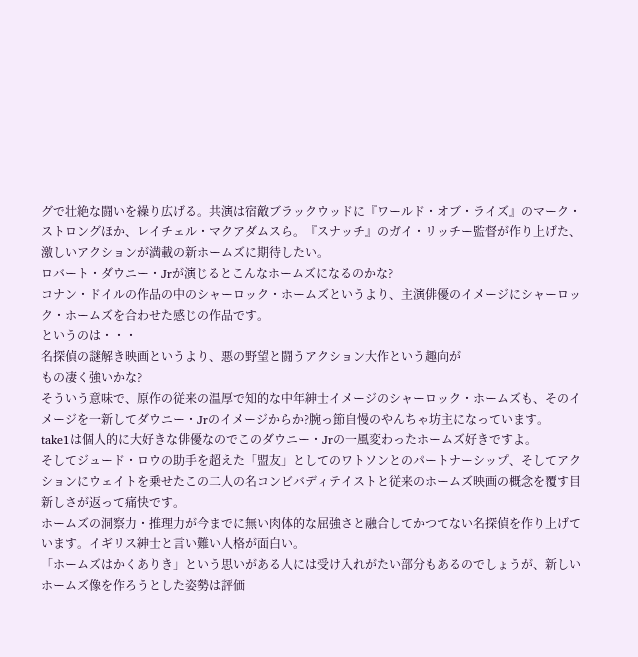グで壮絶な闘いを繰り広げる。共演は宿敵ブラックウッドに『ワールド・オブ・ライズ』のマーク・ストロングほか、レイチェル・マクアダムスら。『スナッチ』のガイ・リッチー監督が作り上げた、激しいアクションが満載の新ホームズに期待したい。
ロバート・ダウニー・Jrが演じるとこんなホームズになるのかな?
コナン・ドイルの作品の中のシャーロック・ホームズというより、主演俳優のイメージにシャーロック・ホームズを合わせた感じの作品です。
というのは・・・
名探偵の謎解き映画というより、悪の野望と闘うアクション大作という趣向が
もの凄く強いかな?
そういう意味で、原作の従来の温厚で知的な中年紳士イメージのシャーロック・ホームズも、そのイメージを一新してダウニー・Jrのイメージからか?腕っ節自慢のやんちゃ坊主になっています。
take1は個人的に大好きな俳優なのでこのダウニー・Jrの一風変わったホームズ好きですよ。
そしてジュード・ロウの助手を超えた「盟友」としてのワトソンとのパートナーシップ、そしてアクションにウェイトを乗せたこの二人の名コンビバディテイストと従来のホームズ映画の概念を覆す目新しさが返って痛快です。
ホームズの洞察力・推理力が今までに無い肉体的な屈強さと融合してかつてない名探偵を作り上げています。イギリス紳士と言い難い人格が面白い。
「ホームズはかくありき」という思いがある人には受け入れがたい部分もあるのでしょうが、新しいホームズ像を作ろうとした姿勢は評価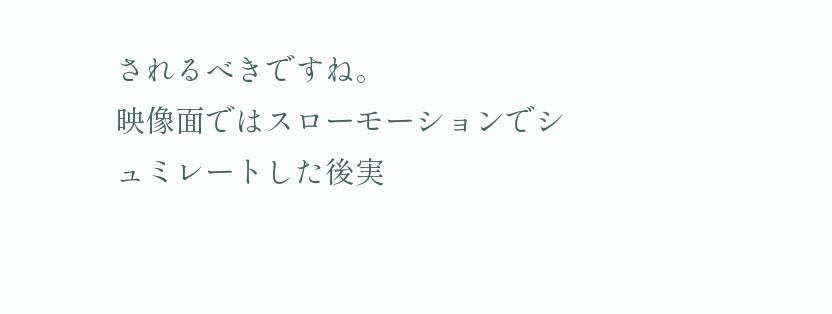されるべきですね。
映像面ではスローモーションでシュミレートした後実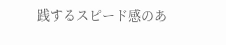践するスピード感のあ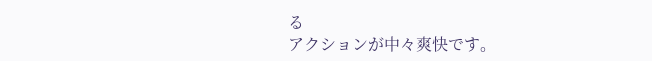る
アクションが中々爽快です。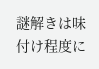謎解きは味付け程度に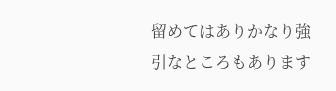留めてはありかなり強引なところもあります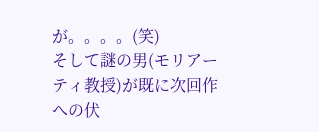が。。。。(笑)
そして謎の男(モリアーティ教授)が既に次回作への伏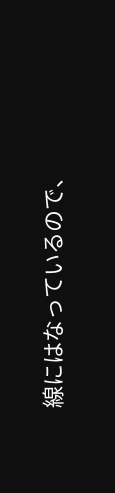線にはなっているので、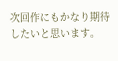次回作にもかなり期待したいと思います。